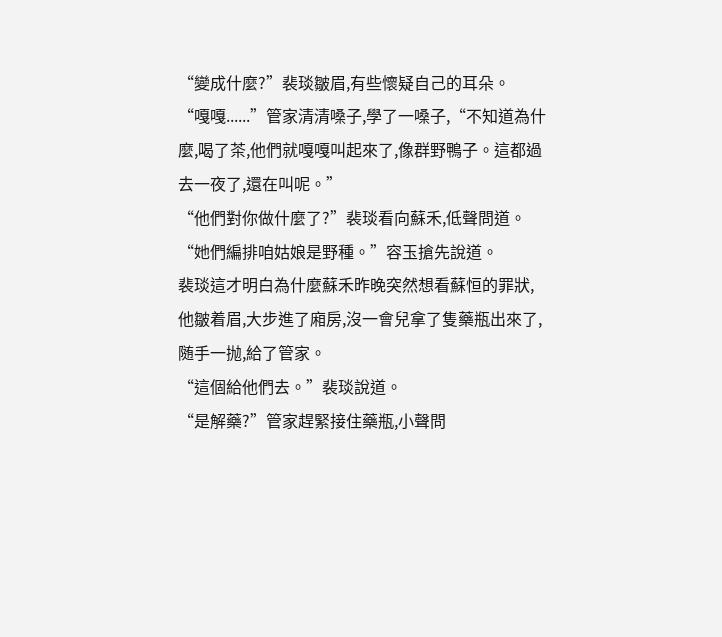“變成什麼?”裴琰皺眉,有些懷疑自己的耳朵。
“嘎嘎......”管家清清嗓子,學了一嗓子,“不知道為什麼,喝了茶,他們就嘎嘎叫起來了,像群野鴨子。這都過去一夜了,還在叫呢。”
“他們對你做什麼了?”裴琰看向蘇禾,低聲問道。
“她們編排咱姑娘是野種。”容玉搶先說道。
裴琰這才明白為什麼蘇禾昨晚突然想看蘇恒的罪狀,他皺着眉,大步進了廂房,沒一會兒拿了隻藥瓶出來了,随手一抛,給了管家。
“這個給他們去。”裴琰說道。
“是解藥?”管家趕緊接住藥瓶,小聲問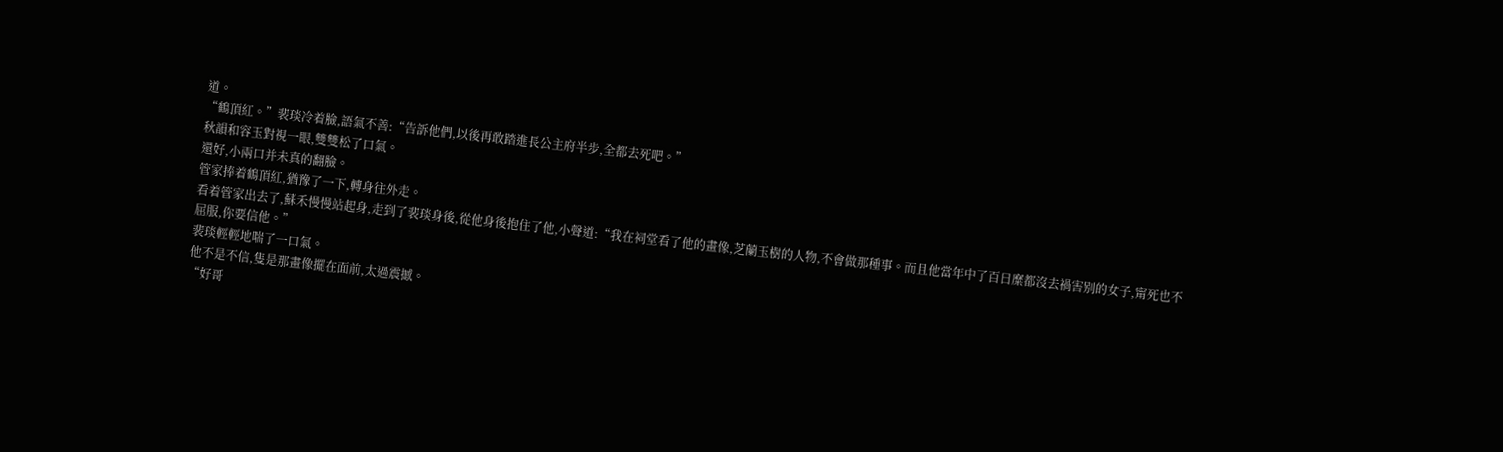道。
“鶴頂紅。”裴琰冷着臉,語氣不善:“告訴他們,以後再敢踏進長公主府半步,全都去死吧。”
秋韻和容玉對視一眼,雙雙松了口氣。
還好,小兩口并未真的翻臉。
管家捧着鶴頂紅,猶豫了一下,轉身往外走。
看着管家出去了,蘇禾慢慢站起身,走到了裴琰身後,從他身後抱住了他,小聲道:“我在祠堂看了他的畫像,芝蘭玉樹的人物,不會做那種事。而且他當年中了百日糜都沒去禍害别的女子,甯死也不屈服,你要信他。”
裴琰輕輕地喘了一口氣。
他不是不信,隻是那畫像擺在面前,太過震撼。
“好哥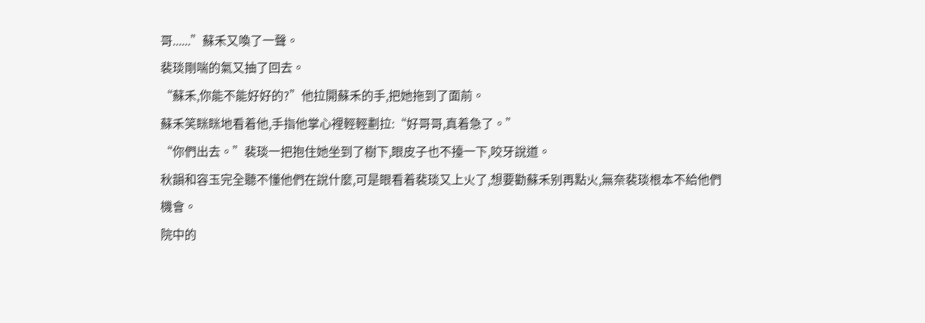哥......”蘇禾又喚了一聲。
裴琰剛喘的氣又抽了回去。
“蘇禾,你能不能好好的?”他拉開蘇禾的手,把她拖到了面前。
蘇禾笑眯眯地看着他,手指他掌心裡輕輕劃拉:“好哥哥,真着急了。”
“你們出去。”裴琰一把抱住她坐到了樹下,眼皮子也不擡一下,咬牙說道。
秋韻和容玉完全聽不懂他們在說什麼,可是眼看着裴琰又上火了,想要勸蘇禾别再點火,無奈裴琰根本不給他們機會。
院中的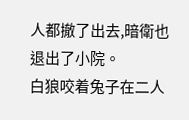人都撤了出去,暗衛也退出了小院。
白狼咬着兔子在二人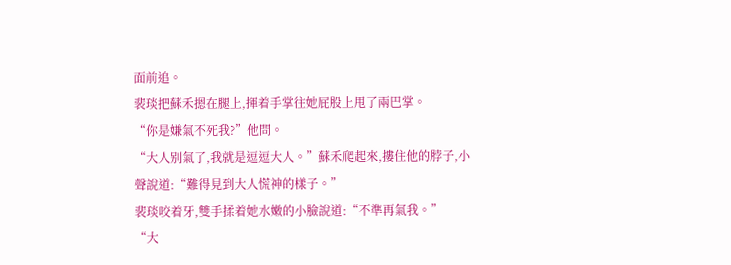面前追。
裴琰把蘇禾摁在腿上,揮着手掌往她屁股上甩了兩巴掌。
“你是嫌氣不死我?”他問。
“大人别氣了,我就是逗逗大人。”蘇禾爬起來,摟住他的脖子,小聲說道:“難得見到大人慌神的樣子。”
裴琰咬着牙,雙手揉着她水嫩的小臉說道:“不準再氣我。”
“大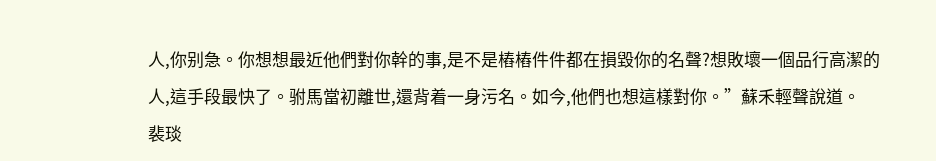人,你别急。你想想最近他們對你幹的事,是不是樁樁件件都在損毀你的名聲?想敗壞一個品行高潔的人,這手段最快了。驸馬當初離世,還背着一身污名。如今,他們也想這樣對你。”蘇禾輕聲說道。
裴琰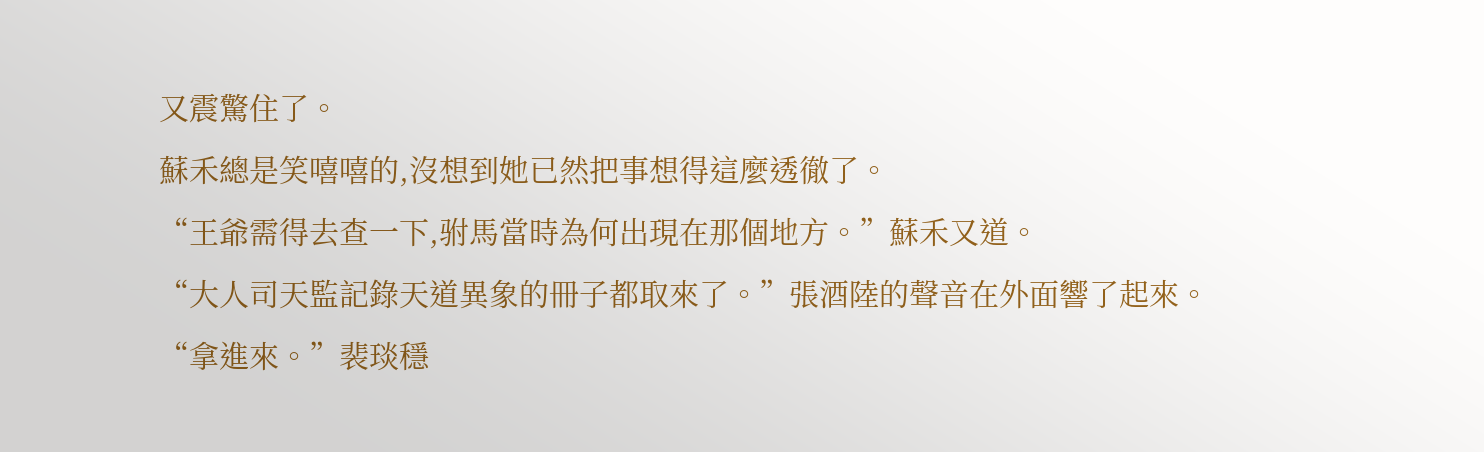又震驚住了。
蘇禾總是笑嘻嘻的,沒想到她已然把事想得這麼透徹了。
“王爺需得去查一下,驸馬當時為何出現在那個地方。”蘇禾又道。
“大人司天監記錄天道異象的冊子都取來了。”張酒陸的聲音在外面響了起來。
“拿進來。”裴琰穩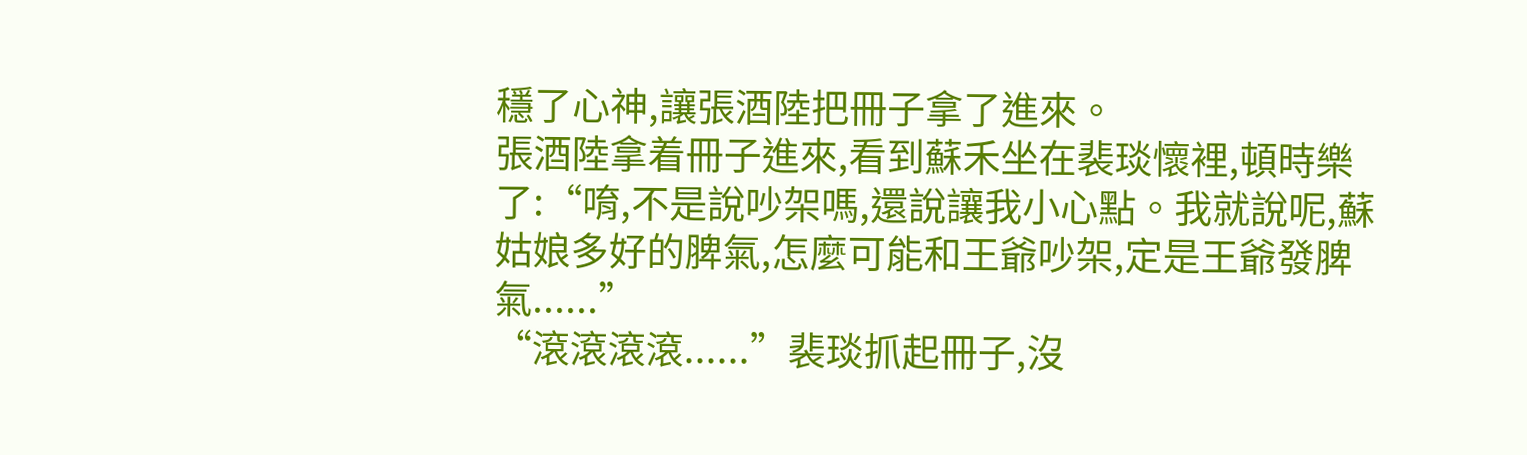穩了心神,讓張酒陸把冊子拿了進來。
張酒陸拿着冊子進來,看到蘇禾坐在裴琰懷裡,頓時樂了:“唷,不是說吵架嗎,還說讓我小心點。我就說呢,蘇姑娘多好的脾氣,怎麼可能和王爺吵架,定是王爺發脾氣......”
“滾滾滾滾......”裴琰抓起冊子,沒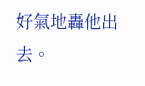好氣地轟他出去。